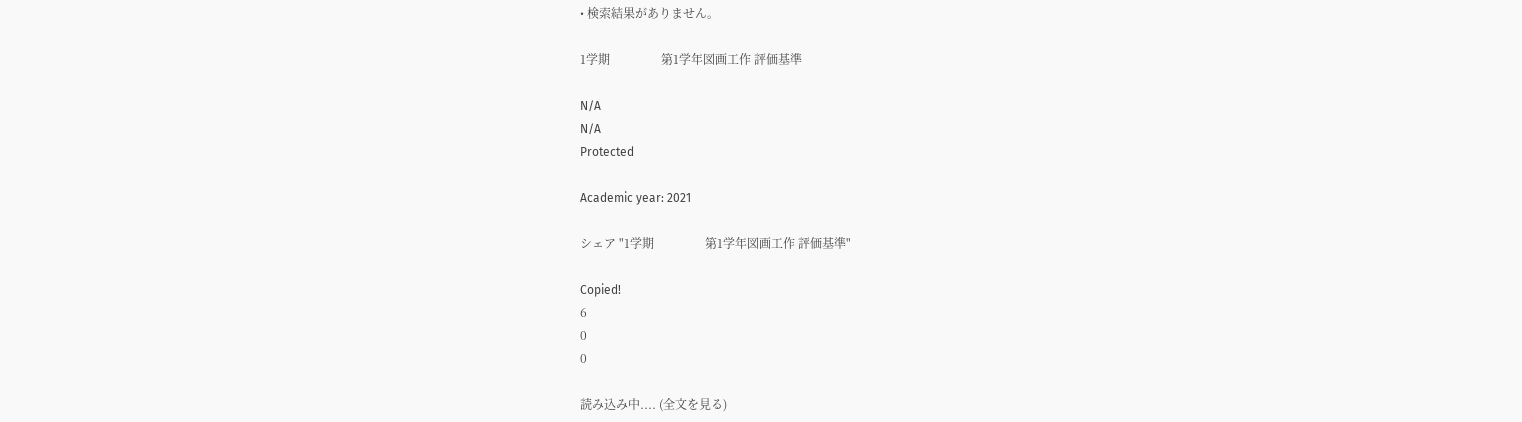• 検索結果がありません。

1学期                 第1学年図画工作 評価基準

N/A
N/A
Protected

Academic year: 2021

シェア "1学期                 第1学年図画工作 評価基準"

Copied!
6
0
0

読み込み中.... (全文を見る)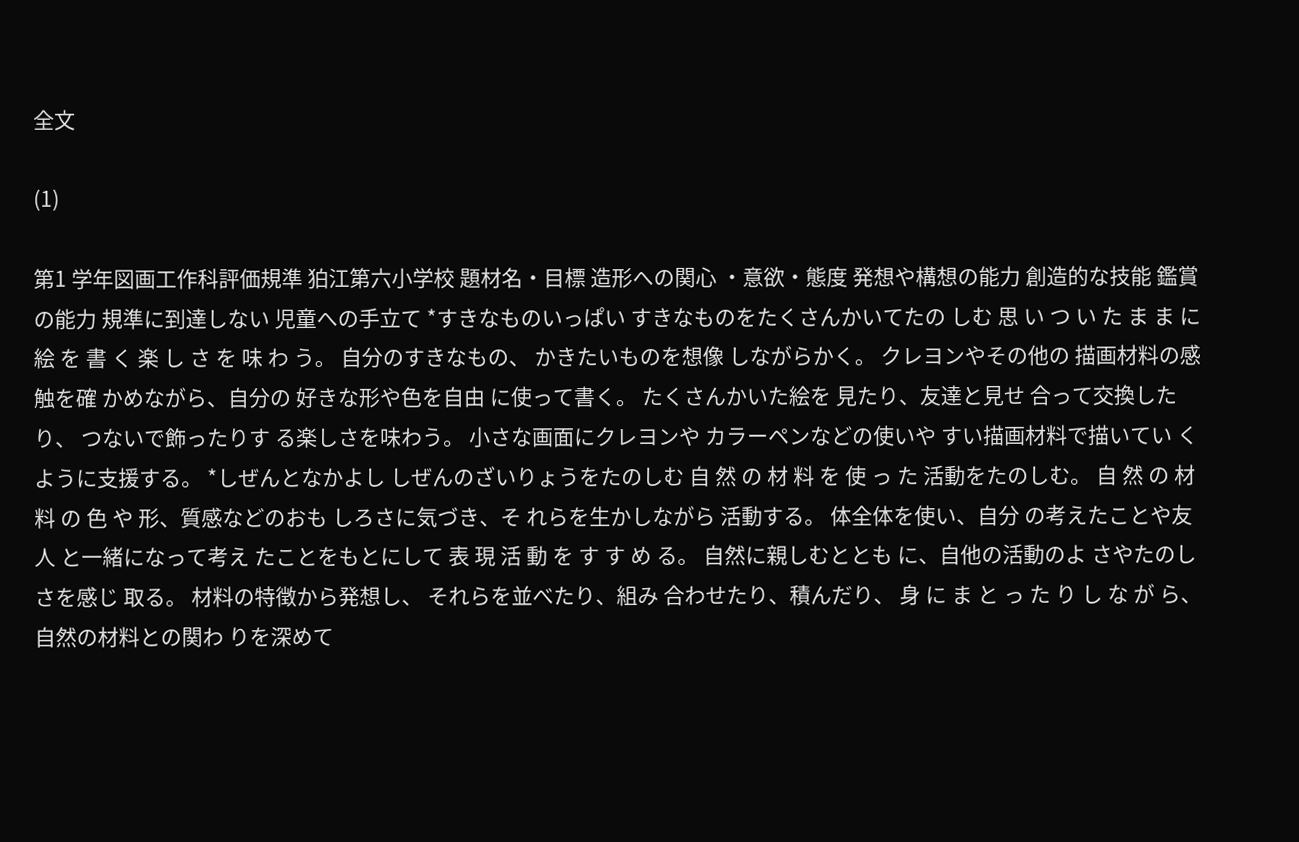全文

(1)

第1 学年図画工作科評価規準 狛江第六小学校 題材名・目標 造形への関心 ・意欲・態度 発想や構想の能力 創造的な技能 鑑賞の能力 規準に到達しない 児童への手立て *すきなものいっぱい すきなものをたくさんかいてたの しむ 思 い つ い た ま ま に 絵 を 書 く 楽 し さ を 味 わ う。 自分のすきなもの、 かきたいものを想像 しながらかく。 クレヨンやその他の 描画材料の感触を確 かめながら、自分の 好きな形や色を自由 に使って書く。 たくさんかいた絵を 見たり、友達と見せ 合って交換したり、 つないで飾ったりす る楽しさを味わう。 小さな画面にクレヨンや カラーペンなどの使いや すい描画材料で描いてい くように支援する。 *しぜんとなかよし しぜんのざいりょうをたのしむ 自 然 の 材 料 を 使 っ た 活動をたのしむ。 自 然 の 材 料 の 色 や 形、質感などのおも しろさに気づき、そ れらを生かしながら 活動する。 体全体を使い、自分 の考えたことや友人 と一緒になって考え たことをもとにして 表 現 活 動 を す す め る。 自然に親しむととも に、自他の活動のよ さやたのしさを感じ 取る。 材料の特徴から発想し、 それらを並べたり、組み 合わせたり、積んだり、 身 に ま と っ た り し な が ら、自然の材料との関わ りを深めて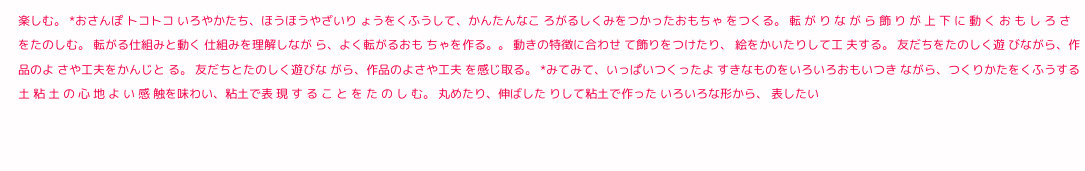楽しむ。 *おさんぽ トコトコ いろやかたち、ほうほうやざいり ょうをくふうして、かんたんなこ ろがるしくみをつかったおもちゃ をつくる。 転 が り な が ら 飾 り が 上 下 に 動 く お も し ろ さをたのしむ。 転がる仕組みと動く 仕組みを理解しなが ら、よく転がるおも ちゃを作る。。 動きの特徴に合わせ て飾りをつけたり、 絵をかいたりして工 夫する。 友だちをたのしく遊 びながら、作品のよ さや工夫をかんじと る。 友だちとたのしく遊びな がら、作品のよさや工夫 を感じ取る。 *みてみて、いっぱいつくったよ すきなものをいろいろおもいつき ながら、つくりかたをくふうする 土 粘 土 の 心 地 よ い 感 触を味わい、粘土で表 現 す る こ と を た の し む。 丸めたり、伸ばした りして粘土で作った いろいろな形から、 表したい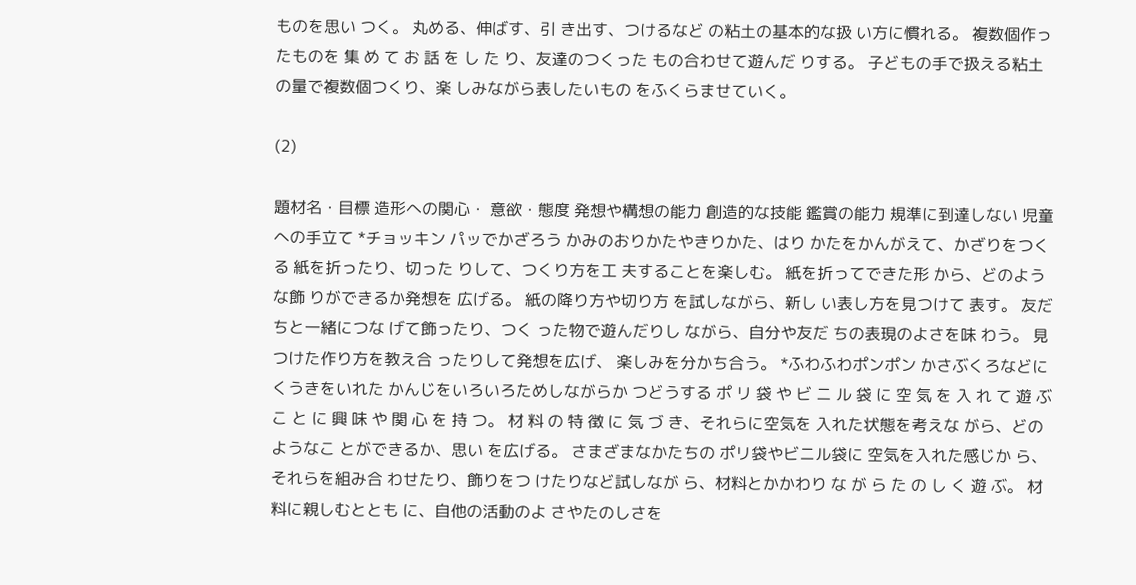ものを思い つく。 丸める、伸ばす、引 き出す、つけるなど の粘土の基本的な扱 い方に慣れる。 複数個作ったものを 集 め て お 話 を し た り、友達のつくった もの合わせて遊んだ りする。 子どもの手で扱える粘土 の量で複数個つくり、楽 しみながら表したいもの をふくらませていく。

(2)

題材名・目標 造形への関心・ 意欲・態度 発想や構想の能力 創造的な技能 鑑賞の能力 規準に到達しない 児童への手立て *チョッキン パッでかざろう かみのおりかたやきりかた、はり かたをかんがえて、かざりをつく る 紙を折ったり、切った りして、つくり方を工 夫することを楽しむ。 紙を折ってできた形 から、どのような飾 りができるか発想を 広げる。 紙の降り方や切り方 を試しながら、新し い表し方を見つけて 表す。 友だちと一緒につな げて飾ったり、つく った物で遊んだりし ながら、自分や友だ ちの表現のよさを味 わう。 見つけた作り方を教え合 ったりして発想を広げ、 楽しみを分かち合う。 *ふわふわポンポン かさぶくろなどにくうきをいれた かんじをいろいろためしながらか つどうする ポ リ 袋 や ビ ニ ル 袋 に 空 気 を 入 れ て 遊 ぶ こ と に 興 味 や 関 心 を 持 つ。 材 料 の 特 徴 に 気 づ き、それらに空気を 入れた状態を考えな がら、どのようなこ とができるか、思い を広げる。 さまざまなかたちの ポリ袋やビニル袋に 空気を入れた感じか ら、それらを組み合 わせたり、飾りをつ けたりなど試しなが ら、材料とかかわり な が ら た の し く 遊 ぶ。 材料に親しむととも に、自他の活動のよ さやたのしさを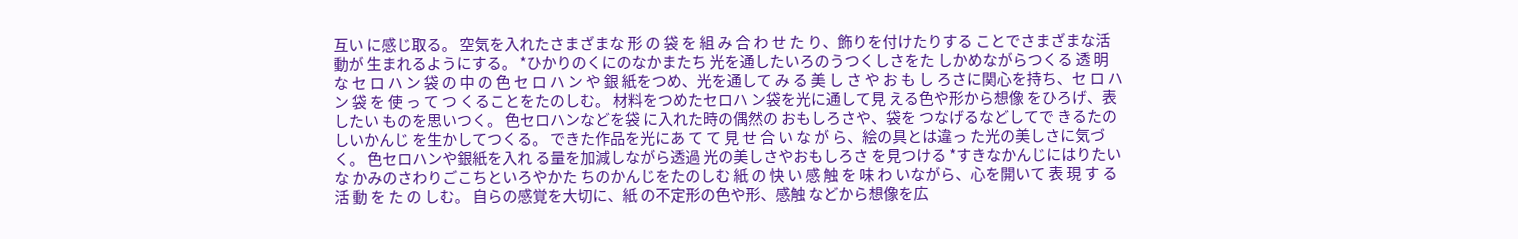互い に感じ取る。 空気を入れたさまざまな 形 の 袋 を 組 み 合 わ せ た り、飾りを付けたりする ことでさまざまな活動が 生まれるようにする。 *ひかりのくにのなかまたち 光を通したいろのうつくしさをた しかめながらつくる 透 明 な セ ロ ハ ン 袋 の 中 の 色 セ ロ ハ ン や 銀 紙をつめ、光を通して み る 美 し さ や お も し ろさに関心を持ち、セ ロ ハ ン 袋 を 使 っ て つ くることをたのしむ。 材料をつめたセロハ ン袋を光に通して見 える色や形から想像 をひろげ、表したい ものを思いつく。 色セロハンなどを袋 に入れた時の偶然の おもしろさや、袋を つなげるなどしてで きるたのしいかんじ を生かしてつくる。 できた作品を光にあ て て 見 せ 合 い な が ら、絵の具とは違っ た光の美しさに気づ く。 色セロハンや銀紙を入れ る量を加減しながら透過 光の美しさやおもしろさ を見つける *すきなかんじにはりたいな かみのさわりごこちといろやかた ちのかんじをたのしむ 紙 の 快 い 感 触 を 味 わ いながら、心を開いて 表 現 す る 活 動 を た の しむ。 自らの感覚を大切に、紙 の不定形の色や形、感触 などから想像を広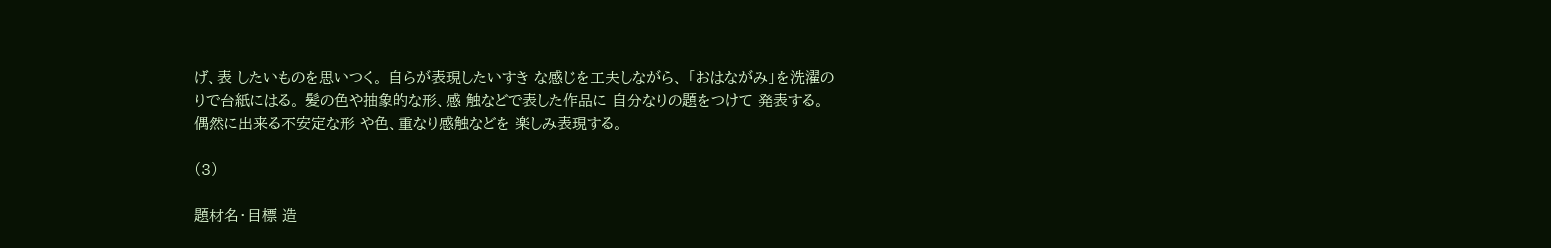げ、表 したいものを思いつく。 自らが表現したいすき な感じを工夫しながら、 「おはながみ」を洗濯の りで台紙にはる。 髪の色や抽象的な形、感 触などで表した作品に 自分なりの題をつけて 発表する。 偶然に出来る不安定な形 や色、重なり感触などを 楽しみ表現する。

(3)

題材名・目標 造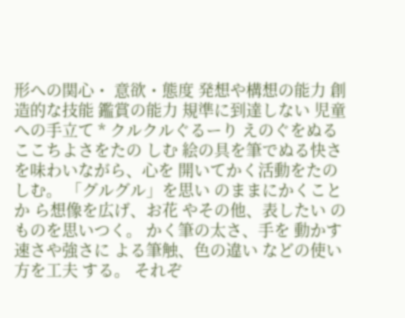形への関心・ 意欲・態度 発想や構想の能力 創造的な技能 鑑賞の能力 規準に到達しない 児童への手立て * クルクルぐるーり えのぐをぬるここちよさをたの しむ 絵の具を筆でぬる快さ を味わいながら、心を 開いてかく活動をたの しむ。 「グルグル」を思い のままにかくことか ら想像を広げ、お花 やその他、表したい のものを思いつく。 かく筆の太さ、手を 動かす速さや強さに よる筆触、色の違い などの使い方を工夫 する。 それぞ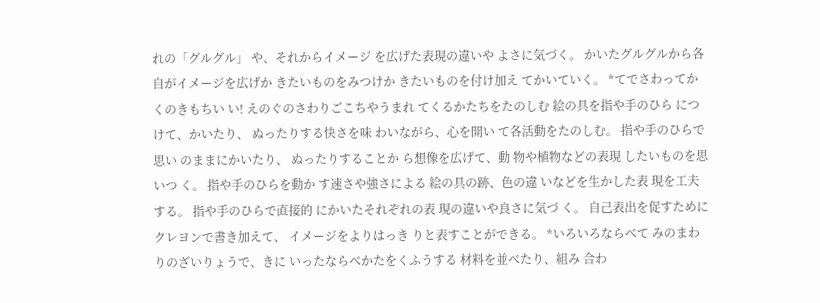れの「グルグル」 や、それからイメージ を広げた表現の違いや よさに気づく。 かいたグルグルから各 自がイメージを広げか きたいものをみつけか きたいものを付け加え てかいていく。 *てでさわってかくのきもちい い! えのぐのさわりごこちやうまれ てくるかたちをたのしむ 絵の具を指や手のひら につけて、かいたり、 ぬったりする快さを味 わいながら、心を開い て各活動をたのしむ。 指や手のひらで思い のままにかいたり、 ぬったりすることか ら想像を広げて、動 物や植物などの表現 したいものを思いつ く。 指や手のひらを動か す速さや強さによる 絵の具の跡、色の違 いなどを生かした表 現を工夫する。 指や手のひらで直接的 にかいたそれぞれの表 現の違いや良さに気づ く。 自己表出を促すために クレヨンで書き加えて、 イメージをよりはっき りと表すことができる。 *いろいろならべて みのまわりのざいりょうで、きに いったならべかたをくふうする 材料を並べたり、組み 合わ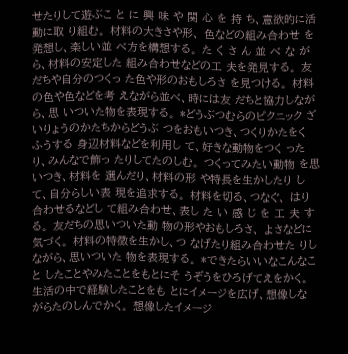せたりして遊ぶこ と に 興 味 や 関 心 を 持 ち、意欲的に活動に取 り組む。 材料の大きさや形、 色などの組み合わせ を発想し、楽しい並 べ方を構想する。 た く さ ん 並 べ な が ら、材料の安定した 組み合わせなどの工 夫を発見する。 友だちや自分のつくっ た色や形のおもしろさ を見つける。 材料の色や色などを考 えながら並べ、時には友 だちと協力しながら、思 いついた物を表現する。 *どうぶつむらのピクニック ざいりょうのかたちからどうぶ つをおもいつき、つくりかたをく ふうする 身辺材料などを利用し て、好きな動物をつく ったり、みんなで飾っ たりしてたのしむ。 つくってみたい動物 を思いつき、材料を 選んだり、材料の形 や特長を生かしたり して、自分らしい表 現を追求する。 材料を切る、つなぐ、 はり合わせるなどし て組み合わせ、表し た い 感 じ を 工 夫 す る。 友だちの思いついた動 物の形やおもしろさ、 よさなどに気づく。 材料の特徴を生かし、つ なげたり組み合わせた りしながら、思いついた 物を表現する。 *できたらいいなこんなこと したことやみたことをもとにそ うぞうをひろげてえをかく。 生活の中で経験したことをも とにイメージを広げ、想像しな がらたのしんでかく。 想像したイメージ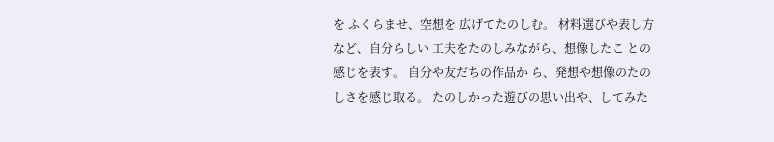を ふくらませ、空想を 広げてたのしむ。 材料選びや表し方など、自分らしい 工夫をたのしみながら、想像したこ との感じを表す。 自分や友だちの作品か ら、発想や想像のたの しさを感じ取る。 たのしかった遊びの思い出や、してみた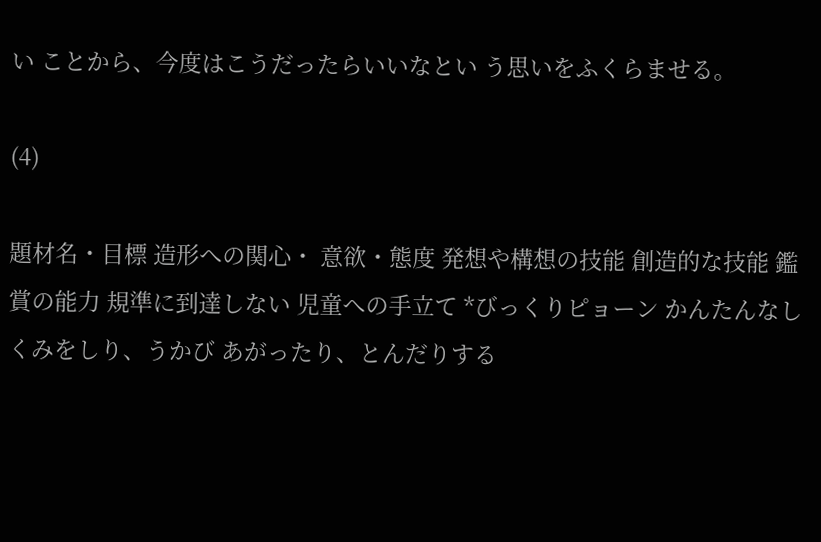い ことから、今度はこうだったらいいなとい う思いをふくらませる。

(4)

題材名・目標 造形への関心・ 意欲・態度 発想や構想の技能 創造的な技能 鑑賞の能力 規準に到達しない 児童への手立て *びっくりピョーン かんたんなしくみをしり、うかび あがったり、とんだりする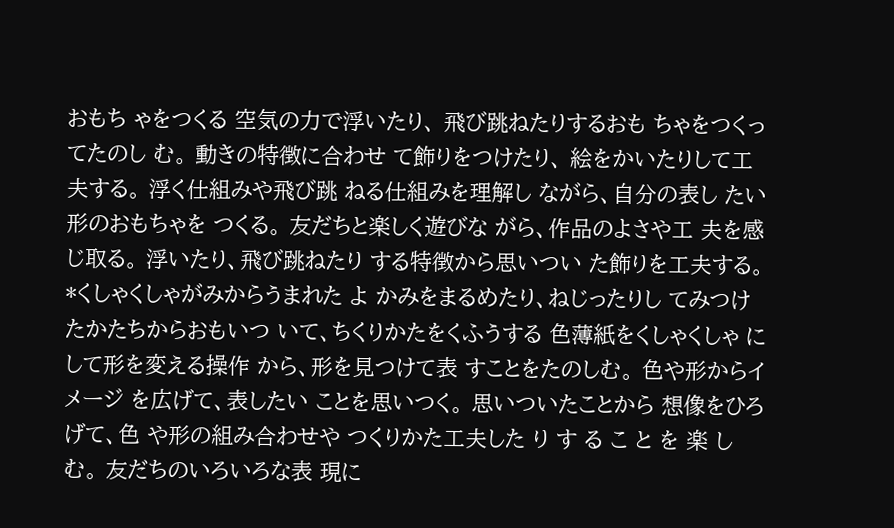おもち ゃをつくる 空気の力で浮いたり、 飛び跳ねたりするおも ちゃをつくってたのし む。 動きの特徴に合わせ て飾りをつけたり、 絵をかいたりして工 夫する。 浮く仕組みや飛び跳 ねる仕組みを理解し ながら、自分の表し たい形のおもちゃを つくる。 友だちと楽しく遊びな がら、作品のよさや工 夫を感じ取る。 浮いたり、飛び跳ねたり する特徴から思いつい た飾りを工夫する。 *くしゃくしゃがみからうまれた よ かみをまるめたり、ねじったりし てみつけたかたちからおもいつ いて、ちくりかたをくふうする 色薄紙をくしゃくしゃ にして形を変える操作 から、形を見つけて表 すことをたのしむ。 色や形からイメージ を広げて、表したい ことを思いつく。 思いついたことから 想像をひろげて、色 や形の組み合わせや つくりかた工夫した り す る こ と を 楽 し む。 友だちのいろいろな表 現に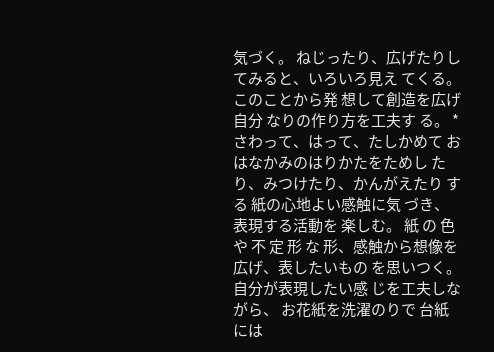気づく。 ねじったり、広げたりし てみると、いろいろ見え てくる。このことから発 想して創造を広げ自分 なりの作り方を工夫す る。 *さわって、はって、たしかめて おはなかみのはりかたをためし たり、みつけたり、かんがえたり する 紙の心地よい感触に気 づき、表現する活動を 楽しむ。 紙 の 色 や 不 定 形 な 形、感触から想像を 広げ、表したいもの を思いつく。 自分が表現したい感 じを工夫しながら、 お花紙を洗濯のりで 台紙には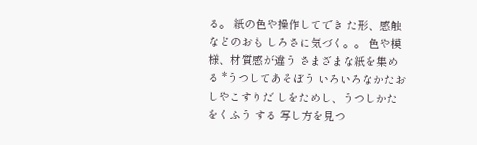る。 紙の色や操作してでき た形、感触などのおも しろさに気づく。。 色や模様、材質感が違う さまざまな紙を集める *うつしてあそぼう いろいろなかたおしやこすりだ しをためし、うつしかたをくふう する 写し方を見つ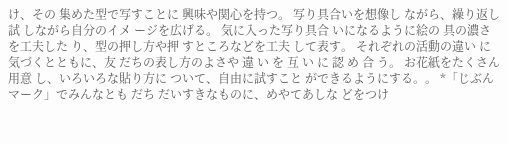け、その 集めた型で写すことに 興味や関心を持つ。 写り具合いを想像し ながら、繰り返し試 しながら自分のイメ ージを広げる。 気に入った写り具合 いになるように絵の 具の濃さを工夫した り、型の押し方や押 すところなどを工夫 して表す。 それぞれの活動の違い に気づくとともに、友 だちの表し方のよさや 違 い を 互 い に 認 め 合 う。 お花紙をたくさん用意 し、いろいろな貼り方に ついて、自由に試すこと ができるようにする。。 *「じぶんマーク」でみんなとも だち だいすきなものに、めやてあしな どをつけ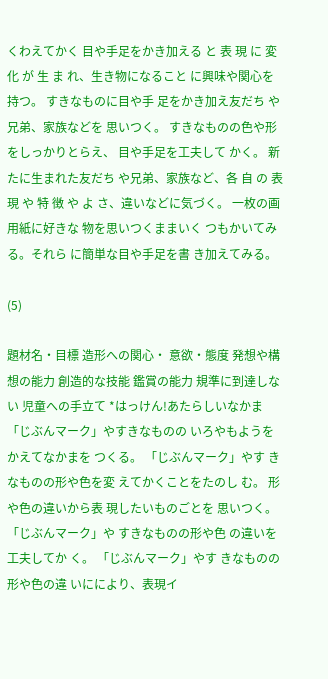くわえてかく 目や手足をかき加える と 表 現 に 変 化 が 生 ま れ、生き物になること に興味や関心を持つ。 すきなものに目や手 足をかき加え友だち や兄弟、家族などを 思いつく。 すきなものの色や形 をしっかりとらえ、 目や手足を工夫して かく。 新たに生まれた友だち や兄弟、家族など、各 自 の 表 現 や 特 徴 や よ さ、違いなどに気づく。 一枚の画用紙に好きな 物を思いつくままいく つもかいてみる。それら に簡単な目や手足を書 き加えてみる。

(5)

題材名・目標 造形への関心・ 意欲・態度 発想や構想の能力 創造的な技能 鑑賞の能力 規準に到達しない 児童への手立て *はっけん!あたらしいなかま 「じぶんマーク」やすきなものの いろやもようをかえてなかまを つくる。 「じぶんマーク」やす きなものの形や色を変 えてかくことをたのし む。 形や色の違いから表 現したいものごとを 思いつく。 「じぶんマーク」や すきなものの形や色 の違いを工夫してか く。 「じぶんマーク」やす きなものの形や色の違 いににより、表現イ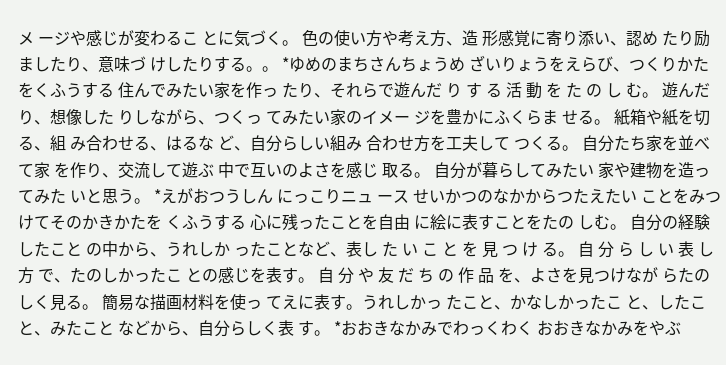メ ージや感じが変わるこ とに気づく。 色の使い方や考え方、造 形感覚に寄り添い、認め たり励ましたり、意味づ けしたりする。。 *ゆめのまちさんちょうめ ざいりょうをえらび、つくりかた をくふうする 住んでみたい家を作っ たり、それらで遊んだ り す る 活 動 を た の し む。 遊んだり、想像した りしながら、つくっ てみたい家のイメー ジを豊かにふくらま せる。 紙箱や紙を切る、組 み合わせる、はるな ど、自分らしい組み 合わせ方を工夫して つくる。 自分たち家を並べて家 を作り、交流して遊ぶ 中で互いのよさを感じ 取る。 自分が暮らしてみたい 家や建物を造ってみた いと思う。 *えがおつうしん にっこりニュ ース せいかつのなかからつたえたい ことをみつけてそのかきかたを くふうする 心に残ったことを自由 に絵に表すことをたの しむ。 自分の経験したこと の中から、うれしか ったことなど、表し た い こ と を 見 つ け る。 自 分 ら し い 表 し 方 で、たのしかったこ との感じを表す。 自 分 や 友 だ ち の 作 品 を、よさを見つけなが らたのしく見る。 簡易な描画材料を使っ てえに表す。うれしかっ たこと、かなしかったこ と、したこと、みたこと などから、自分らしく表 す。 *おおきなかみでわっくわく おおきなかみをやぶ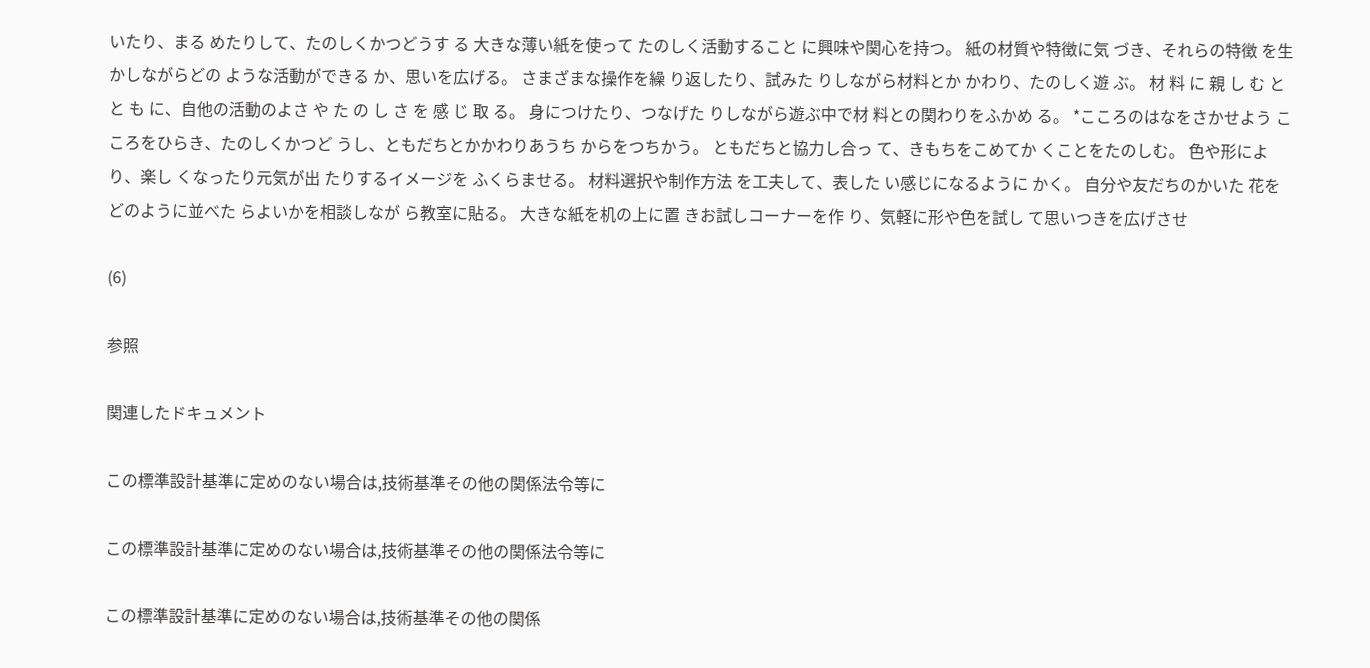いたり、まる めたりして、たのしくかつどうす る 大きな薄い紙を使って たのしく活動すること に興味や関心を持つ。 紙の材質や特徴に気 づき、それらの特徴 を生かしながらどの ような活動ができる か、思いを広げる。 さまざまな操作を繰 り返したり、試みた りしながら材料とか かわり、たのしく遊 ぶ。 材 料 に 親 し む と と も に、自他の活動のよさ や た の し さ を 感 じ 取 る。 身につけたり、つなげた りしながら遊ぶ中で材 料との関わりをふかめ る。 *こころのはなをさかせよう こころをひらき、たのしくかつど うし、ともだちとかかわりあうち からをつちかう。 ともだちと協力し合っ て、きもちをこめてか くことをたのしむ。 色や形により、楽し くなったり元気が出 たりするイメージを ふくらませる。 材料選択や制作方法 を工夫して、表した い感じになるように かく。 自分や友だちのかいた 花をどのように並べた らよいかを相談しなが ら教室に貼る。 大きな紙を机の上に置 きお試しコーナーを作 り、気軽に形や色を試し て思いつきを広げさせ

(6)

参照

関連したドキュメント

この標準設計基準に定めのない場合は,技術基準その他の関係法令等に

この標準設計基準に定めのない場合は,技術基準その他の関係法令等に

この標準設計基準に定めのない場合は,技術基準その他の関係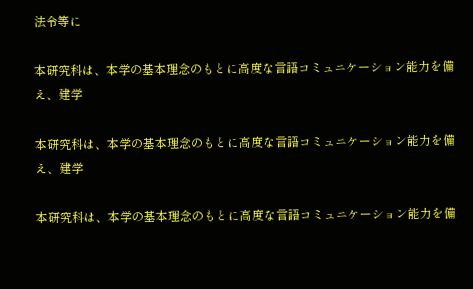法令等に

本研究科は、本学の基本理念のもとに高度な言語コミュニケーション能力を備え、建学

本研究科は、本学の基本理念のもとに高度な言語コミュニケーション能力を備え、建学

本研究科は、本学の基本理念のもとに高度な言語コミュニケーション能力を備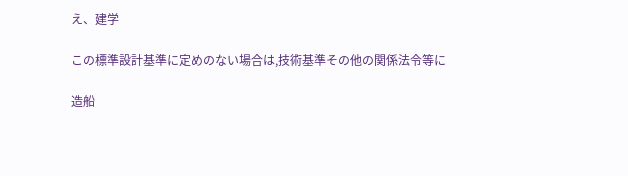え、建学

この標準設計基準に定めのない場合は,技術基準その他の関係法令等に

造船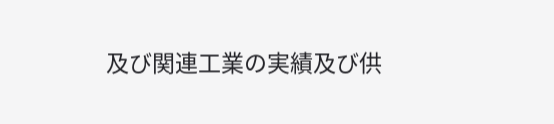及び関連工業の実績及び供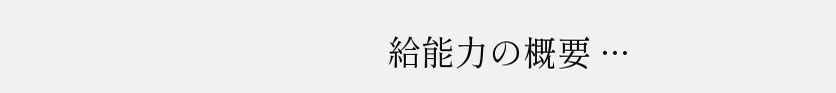給能力の概要 ···